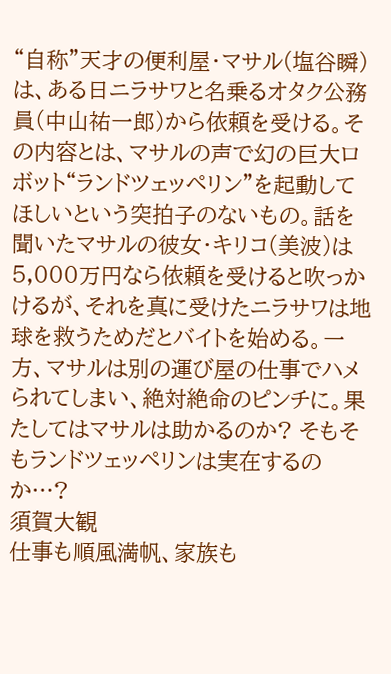“自称”天才の便利屋・マサル(塩谷瞬)は、ある日ニラサワと名乗るオタク公務員(中山祐一郎)から依頼を受ける。その内容とは、マサルの声で幻の巨大ロボット“ランドツェッペリン”を起動してほしいという突拍子のないもの。話を聞いたマサルの彼女・キリコ(美波)は5,000万円なら依頼を受けると吹っかけるが、それを真に受けたニラサワは地球を救うためだとバイトを始める。一方、マサルは別の運び屋の仕事でハメられてしまい、絶対絶命のピンチに。果たしてはマサルは助かるのか? そもそもランドツェッペリンは実在するのか…?
須賀大観
仕事も順風満帆、家族も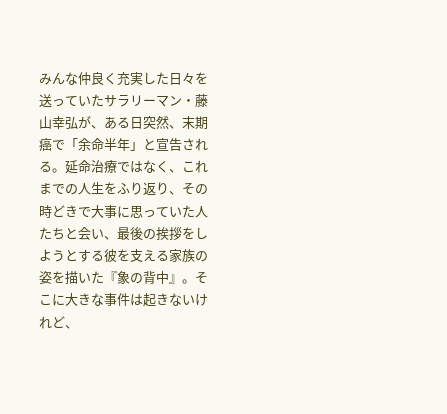みんな仲良く充実した日々を送っていたサラリーマン・藤山幸弘が、ある日突然、末期癌で「余命半年」と宣告される。延命治療ではなく、これまでの人生をふり返り、その時どきで大事に思っていた人たちと会い、最後の挨拶をしようとする彼を支える家族の姿を描いた『象の背中』。そこに大きな事件は起きないけれど、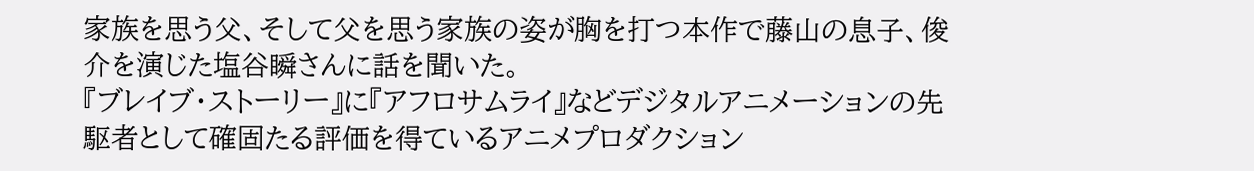家族を思う父、そして父を思う家族の姿が胸を打つ本作で藤山の息子、俊介を演じた塩谷瞬さんに話を聞いた。
『ブレイブ・ストーリー』に『アフロサムライ』などデジタルアニメーションの先駆者として確固たる評価を得ているアニメプロダクション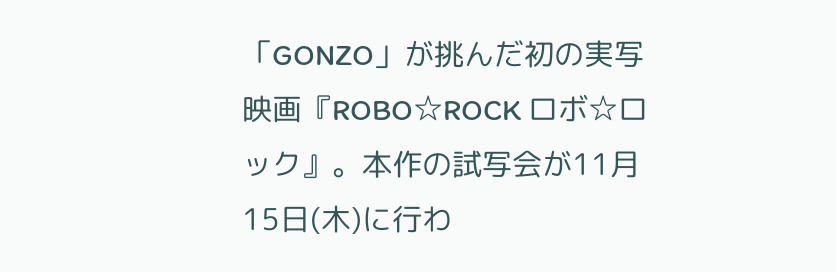「GONZO」が挑んだ初の実写映画『ROBO☆ROCK ロボ☆ロック』。本作の試写会が11月15日(木)に行わ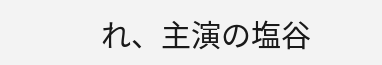れ、主演の塩谷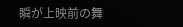瞬が上映前の舞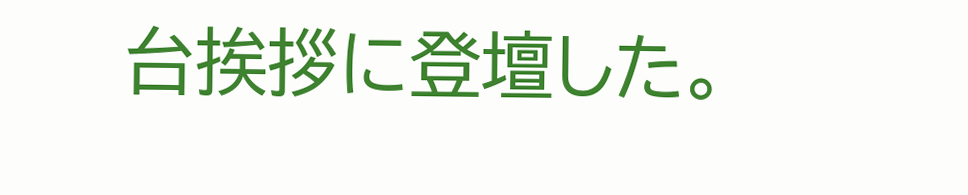台挨拶に登壇した。